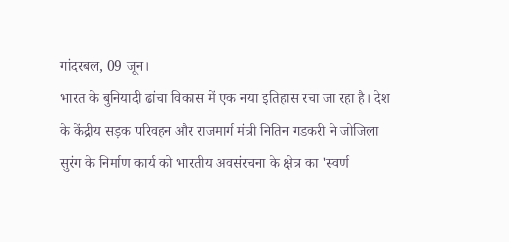गांदरबल, 09 जून।
भारत के बुनियादी ढांचा विकास में एक नया इतिहास रचा जा रहा है। देश के केंद्रीय सड़क परिवहन और राजमार्ग मंत्री नितिन गडकरी ने जोजिला सुरंग के निर्माण कार्य को भारतीय अवसंरचना के क्षेत्र का 'स्वर्ण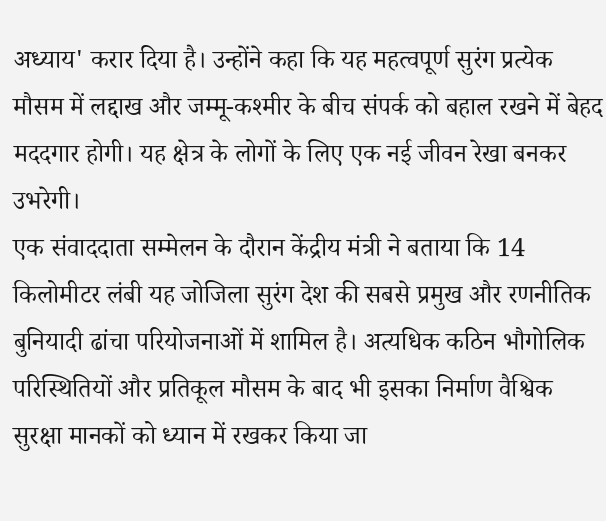अध्याय' करार दिया है। उन्होंने कहा कि यह महत्वपूर्ण सुरंग प्रत्येक मौसम में लद्दाख और जम्मू-कश्मीर के बीच संपर्क को बहाल रखने में बेहद मददगार होगी। यह क्षेत्र के लोगों के लिए एक नई जीवन रेखा बनकर उभरेगी।
एक संवाददाता सम्मेलन के दौरान केंद्रीय मंत्री ने बताया कि 14 किलोमीटर लंबी यह जोजिला सुरंग देश की सबसे प्रमुख और रणनीतिक बुनियादी ढांचा परियोजनाओं में शामिल है। अत्यधिक कठिन भौगोलिक परिस्थितियों और प्रतिकूल मौसम के बाद भी इसका निर्माण वैश्विक सुरक्षा मानकों को ध्यान में रखकर किया जा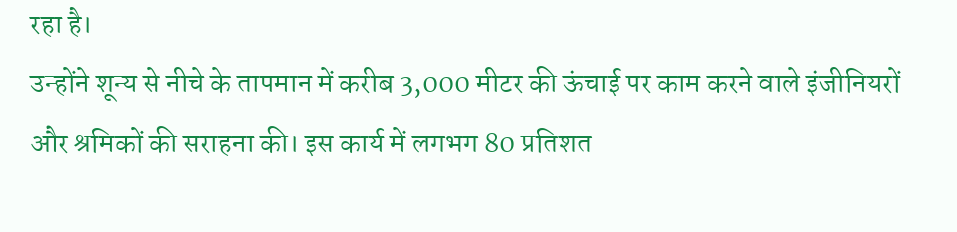रहा है।
उन्होंने शून्य से नीचे के तापमान में करीब 3,000 मीटर की ऊंचाई पर काम करने वाले इंजीनियरों और श्रमिकों की सराहना की। इस कार्य में लगभग 80 प्रतिशत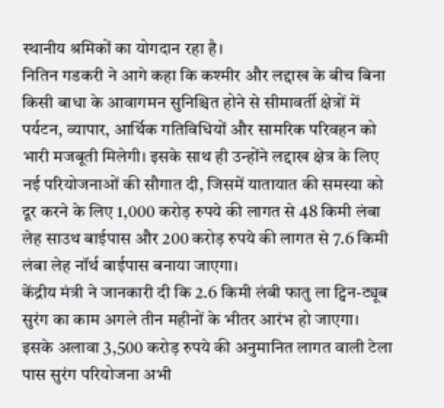स्थानीय श्रमिकों का योगदान रहा है।
नितिन गडकरी ने आगे कहा कि कश्मीर और लद्दाख के बीच बिना किसी बाधा के आवागमन सुनिश्चित होने से सीमावर्ती क्षेत्रों में पर्यटन, व्यापार, आर्थिक गतिविधियों और सामरिक परिवहन को भारी मजबूती मिलेगी। इसके साथ ही उन्होंने लद्दाख क्षेत्र के लिए नई परियोजनाओं की सौगात दी, जिसमें यातायात की समस्या को दूर करने के लिए 1,000 करोड़ रुपये की लागत से 48 किमी लंबा लेह साउथ बाईपास और 200 करोड़ रुपये की लागत से 7.6 किमी लंबा लेह नॉर्थ बाईपास बनाया जाएगा।
केंद्रीय मंत्री ने जानकारी दी कि 2.6 किमी लंबी फातु ला ट्विन-ट्यूब सुरंग का काम अगले तीन महीनों के भीतर आरंभ हो जाएगा। इसके अलावा 3,500 करोड़ रुपये की अनुमानित लागत वाली टेला पास सुरंग परियोजना अभी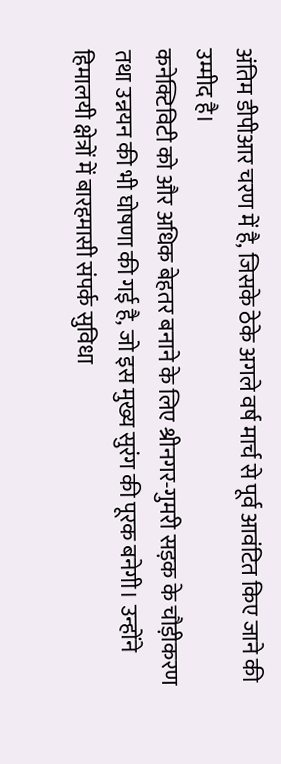अंतिम डीपीआर चरण में है, जिसके ठेके अगले वर्ष मार्च से पूर्व आवंटित किए जाने की उम्मीद है।
कनेक्टिविटी को और अधिक बेहतर बनाने के लिए श्रीनगर-गुमरी सड़क के चौड़ीकरण तथा उन्नयन की भी घोषणा की गई है, जो इस मुख्य सुरंग की पूरक बनेगी। उन्होंने हिमालयी क्षेत्रों में बारहमासी संपर्क सुविधा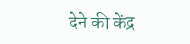देने की केंद्र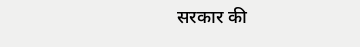सरकार की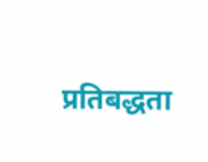प्रतिबद्धता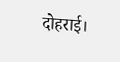दोहराई।